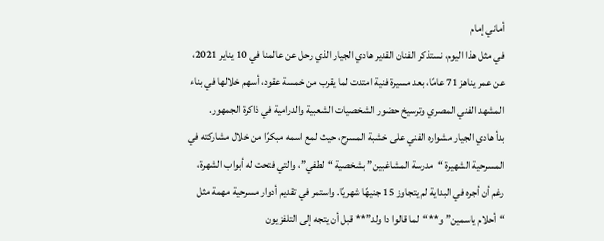أماني إمام
في مثل هذا اليوم، نستذكر الفنان القدير هادي الجيار الذي رحل عن عالمنا في 10 يناير 2021، عن عمر يناهز 71 عامًا، بعد مسيرة فنية امتدت لما يقرب من خمسة عقود، أسهم خلالها في بناء المشهد الفني المصري وترسيخ حضور الشخصيات الشعبية والدرامية في ذاكرة الجمهور.
بدأ هادي الجيار مشواره الفني على خشبة المسرح، حيث لمع اسمه مبكرًا من خلال مشاركته في المسرحية الشهيرة “مدرسة المشاغبين” بشخصية “لطفي”، والتي فتحت له أبواب الشهرة، رغم أن أجره في البداية لم يتجاوز 15 جنيهًا شهريًا. واستمر في تقديم أدوار مسرحية مهمة مثل “أحلام ياسمين” و**“لما قالوا دا ولد”** قبل أن يتجه إلى التلفزيون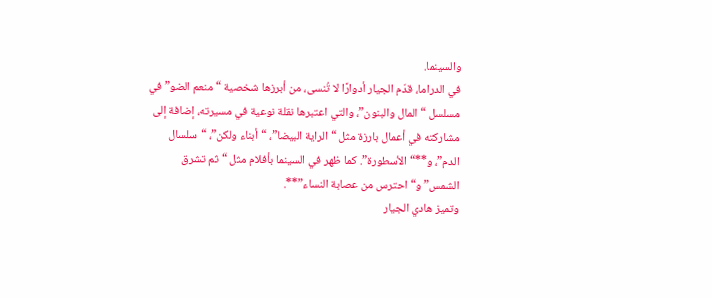والسينما.
في الدراما، قدّم الجيار أدوارًا لا تُنسى، من أبرزها شخصية “منعم الضو” في مسلسل “المال والبنون”، والتي اعتبرها نقلة نوعية في مسيرته، إضافة إلى مشاركته في أعمال بارزة مثل “الراية البيضا”، “أبناء ولكن”، “سلسال الدم”، و**“الأسطورة”. كما ظهر في السينما بأفلام مثل “ثم تشرق الشمس” و“احترس من عصابة النساء”**.
وتميز هادي الجيار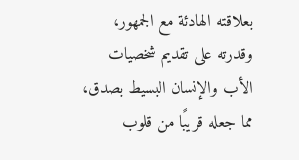بعلاقته الهادئة مع الجمهور، وقدرته على تقديم شخصيات الأب والإنسان البسيط بصدق، مما جعله قريبًا من قلوب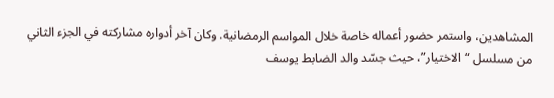المشاهدين، واستمر حضور أعماله خاصة خلال المواسم الرمضانية. وكان آخر أدواره مشاركته في الجزء الثاني من مسلسل “الاختيار”، حيث جسّد والد الضابط يوسف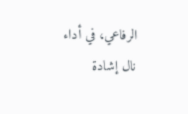الرفاعي، في أداء نال إشادة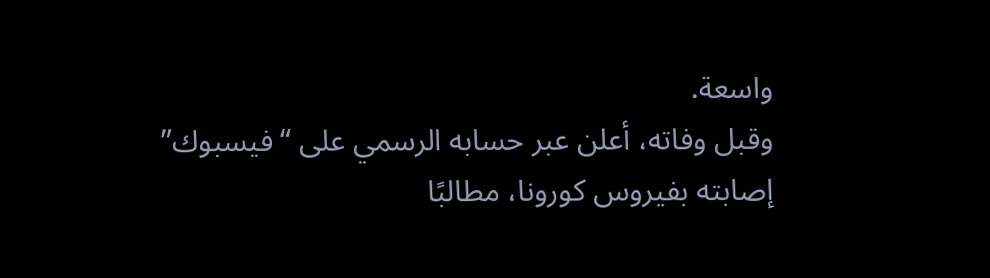واسعة.
وقبل وفاته، أعلن عبر حسابه الرسمي على “فيسبوك” إصابته بفيروس كورونا، مطالبًا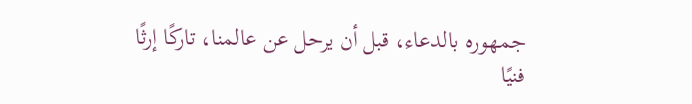جمهوره بالدعاء، قبل أن يرحل عن عالمنا، تاركًا إرثًا فنيًا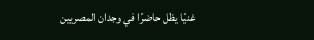غنيًا يظل حاضرًا في وجدان المصريين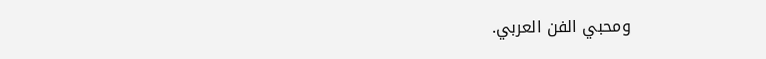ومحبي الفن العربي.